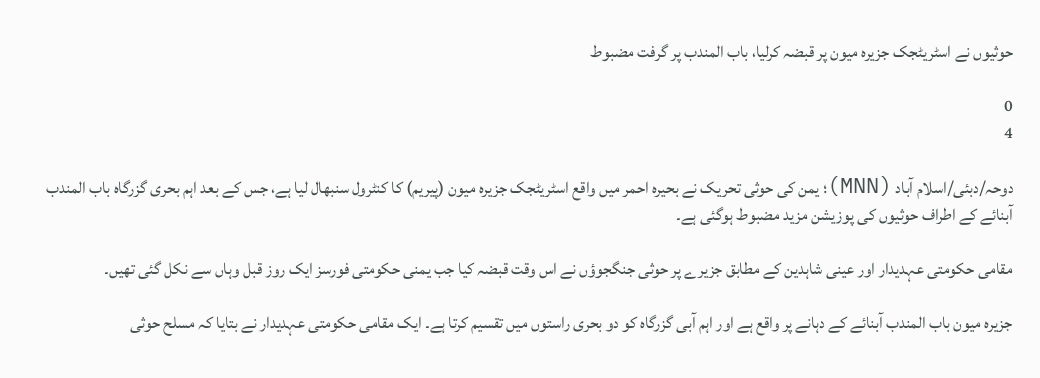حوثیوں نے اسٹریٹجک جزیرہ میون پر قبضہ کرلیا، باب المندب پر گرفت مضبوط

0
4

دوحہ/دبئی/اسلام آباد (MNN)؛ یمن کی حوثی تحریک نے بحیرہ احمر میں واقع اسٹریٹجک جزیرہ میون (پیریم) کا کنٹرول سنبھال لیا ہے، جس کے بعد اہم بحری گزرگاہ باب المندب آبنائے کے اطراف حوثیوں کی پوزیشن مزید مضبوط ہوگئی ہے۔

مقامی حکومتی عہدیدار اور عینی شاہدین کے مطابق جزیرے پر حوثی جنگجوؤں نے اس وقت قبضہ کیا جب یمنی حکومتی فورسز ایک روز قبل وہاں سے نکل گئی تھیں۔

جزیرہ میون باب المندب آبنائے کے دہانے پر واقع ہے اور اہم آبی گزرگاہ کو دو بحری راستوں میں تقسیم کرتا ہے۔ ایک مقامی حکومتی عہدیدار نے بتایا کہ مسلح حوثی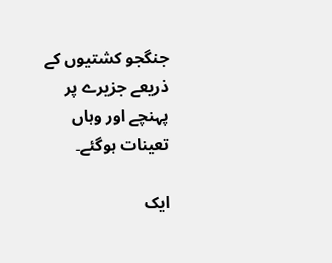جنگجو کشتیوں کے ذریعے جزیرے پر پہنچے اور وہاں تعینات ہوگئے۔

ایک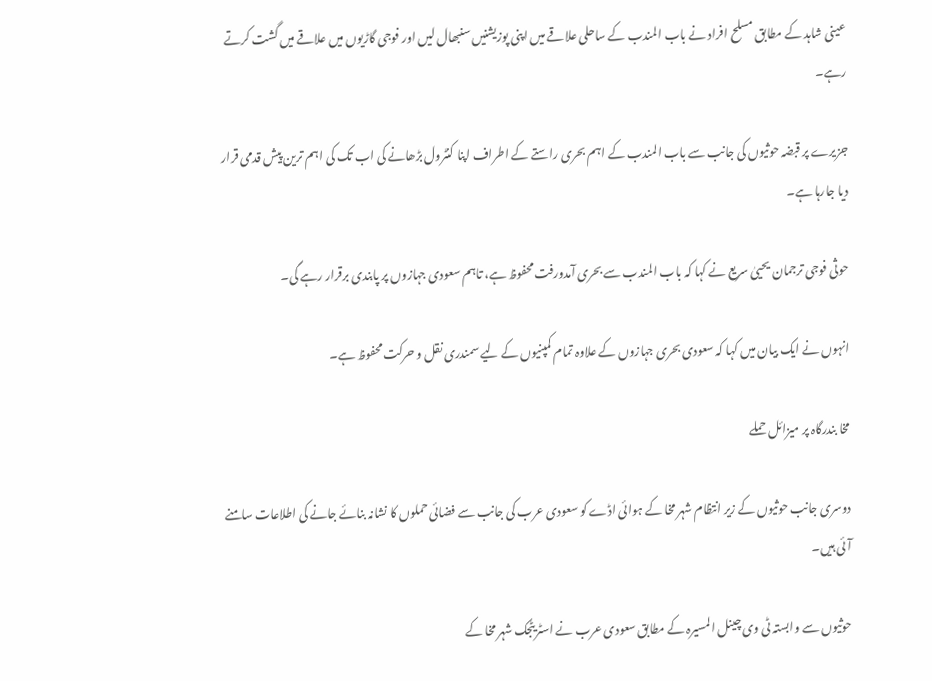عینی شاہد کے مطابق مسلح افراد نے باب المندب کے ساحلی علاقے میں اپنی پوزیشنیں سنبھال لیں اور فوجی گاڑیوں میں علاقے میں گشت کرتے رہے۔

جزیرے پر قبضہ حوثیوں کی جانب سے باب المندب کے اہم بحری راستے کے اطراف اپنا کنٹرول بڑھانے کی اب تک کی اہم ترین پیش قدمی قرار دیا جارہا ہے۔

حوثی فوجی ترجمان یحییٰ سریع نے کہا کہ باب المندب سے بحری آمدورفت محفوظ ہے، تاہم سعودی جہازوں پر پابندی برقرار رہے گی۔

انہوں نے ایک بیان میں کہا کہ سعودی بحری جہازوں کے علاوہ تمام کمپنیوں کے لیے سمندری نقل و حرکت محفوظ ہے۔

مخا بندرگاہ پر میزائل حملے

دوسری جانب حوثیوں کے زیر انتظام شہر مخا کے ہوائی اڈے کو سعودی عرب کی جانب سے فضائی حملوں کا نشانہ بنائے جانے کی اطلاعات سامنے آئی ہیں۔

حوثیوں سے وابستہ ٹی وی چینل المسیرہ کے مطابق سعودی عرب نے اسٹریٹجک شہر مخا کے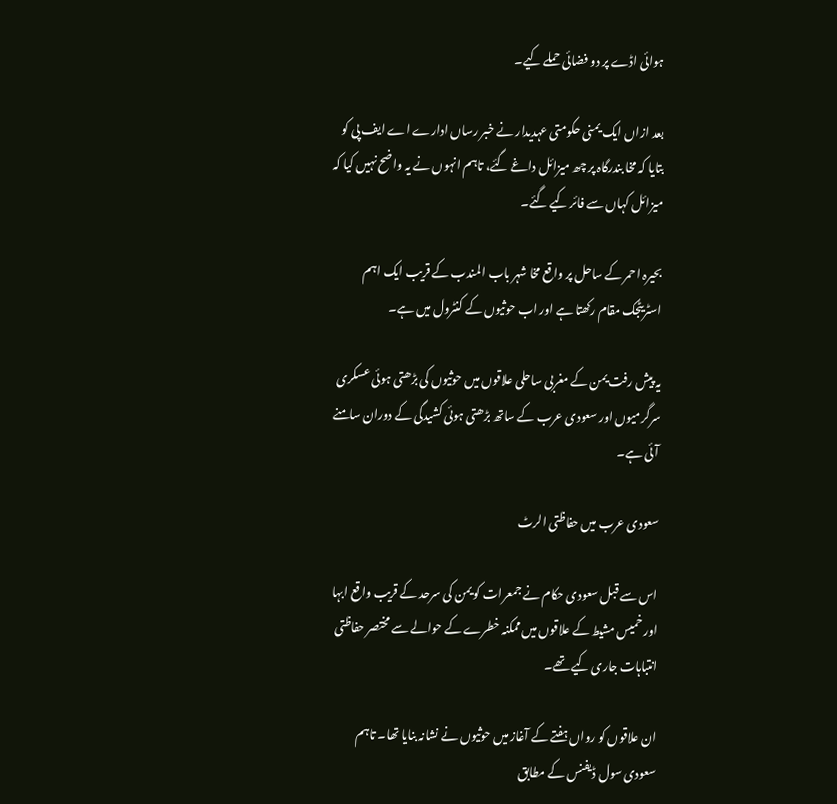ہوائی اڈے پر دو فضائی حملے کیے۔

بعد ازاں ایک یمنی حکومتی عہدیدار نے خبر رساں ادارے اے ایف پی کو بتایا کہ مخا بندرگاہ پر چھ میزائل داغے گئے، تاہم انہوں نے یہ واضح نہیں کیا کہ میزائل کہاں سے فائر کیے گئے۔

بحیرہ احمر کے ساحل پر واقع مخا شہر باب المندب کے قریب ایک اہم اسٹریٹجک مقام رکھتا ہے اور اب حوثیوں کے کنٹرول میں ہے۔

یہ پیش رفت یمن کے مغربی ساحلی علاقوں میں حوثیوں کی بڑھتی ہوئی عسکری سرگرمیوں اور سعودی عرب کے ساتھ بڑھتی ہوئی کشیدگی کے دوران سامنے آئی ہے۔

سعودی عرب میں حفاظتی الرٹ

اس سے قبل سعودی حکام نے جمعرات کو یمن کی سرحد کے قریب واقع ابہا اور خمیس مشیط کے علاقوں میں ممکنہ خطرے کے حوالے سے مختصر حفاظتی انتباہات جاری کیے تھے۔

ان علاقوں کو رواں ہفتے کے آغاز میں حوثیوں نے نشانہ بنایا تھا۔ تاہم سعودی سول ڈیفنس کے مطابق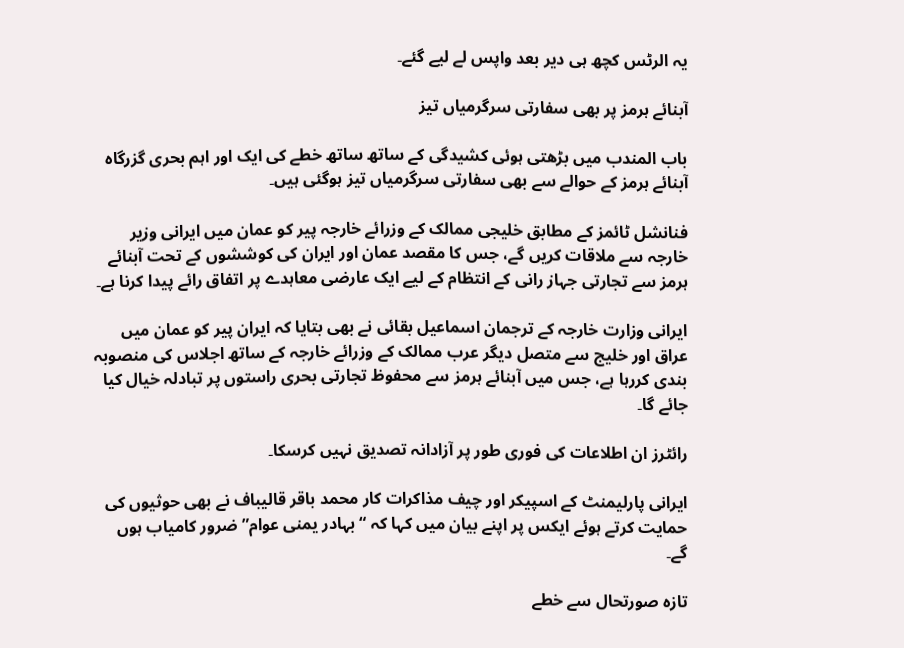یہ الرٹس کچھ ہی دیر بعد واپس لے لیے گئے۔

آبنائے ہرمز پر بھی سفارتی سرگرمیاں تیز

باب المندب میں بڑھتی ہوئی کشیدگی کے ساتھ ساتھ خطے کی ایک اور اہم بحری گزرگاہ آبنائے ہرمز کے حوالے سے بھی سفارتی سرگرمیاں تیز ہوگئی ہیں۔

فنانشل ٹائمز کے مطابق خلیجی ممالک کے وزرائے خارجہ پیر کو عمان میں ایرانی وزیر خارجہ سے ملاقات کریں گے، جس کا مقصد عمان اور ایران کی کوششوں کے تحت آبنائے ہرمز سے تجارتی جہاز رانی کے انتظام کے لیے ایک عارضی معاہدے پر اتفاق رائے پیدا کرنا ہے۔

ایرانی وزارت خارجہ کے ترجمان اسماعیل بقائی نے بھی بتایا کہ ایران پیر کو عمان میں عراق اور خلیج سے متصل دیگر عرب ممالک کے وزرائے خارجہ کے ساتھ اجلاس کی منصوبہ بندی کررہا ہے، جس میں آبنائے ہرمز سے محفوظ تجارتی بحری راستوں پر تبادلہ خیال کیا جائے گا۔

رائٹرز ان اطلاعات کی فوری طور پر آزادانہ تصدیق نہیں کرسکا۔

ایرانی پارلیمنٹ کے اسپیکر اور چیف مذاکرات کار محمد باقر قالیباف نے بھی حوثیوں کی حمایت کرتے ہوئے ایکس پر اپنے بیان میں کہا کہ “بہادر یمنی عوام” ضرور کامیاب ہوں گے۔

تازہ صورتحال سے خطے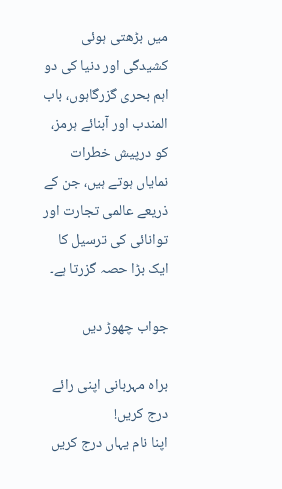میں بڑھتی ہوئی کشیدگی اور دنیا کی دو اہم بحری گزرگاہوں، باب المندب اور آبنائے ہرمز، کو درپیش خطرات نمایاں ہوتے ہیں، جن کے ذریعے عالمی تجارت اور توانائی کی ترسیل کا ایک بڑا حصہ گزرتا ہے۔

جواب چھوڑ دیں

براہ مہربانی اپنی رائے درج کریں!
اپنا نام یہاں درج کریں